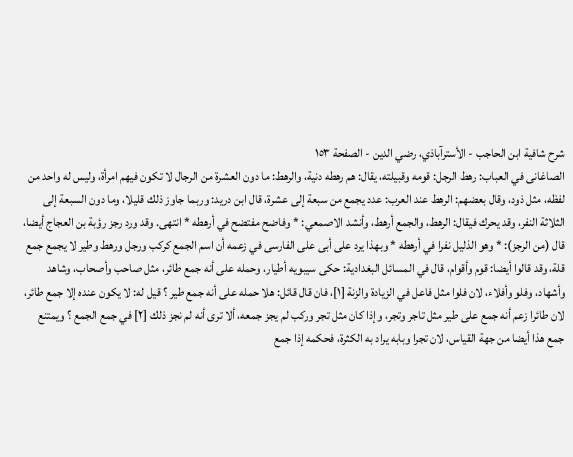شرح شافية ابن الحاجب - الأسترآباذي، رضي الدين - الصفحة ١٥٣
الصاغانى في العباب: رهط الرجل: قومه وقبيلته، يقال: هم رهطه دنية، والرهط: ما دون العشرة من الرجال لا تكون فيهم امرأة، وليس له واحد من لفظه، مثل ذود، وقال بعضهم: الرهط عند العرب: عدد يجمع من سبعة إلى عشرة، قال ابن دريد: وربما جاوز ذلك قليلا، وما دون السبعة إلى الثلاثة النفر، وقد يحرك فيقال: الرهط، والجمع أرهط، وأنشد الاصمعي: * وفاضح مفتضح في أرهطه * انتهى. وقد ورد رجز رؤبة بن العجاج أيضا، قال (من الرجز): * وهو الذليل نفرا في أرهطه * وبهذا يرد على أبى على الفارسى في زعمه أن اسم الجمع كركب ورجل ورهط وطير لا يجمع جمع قلة، وقد قالوا أيضا: قوم وأقوام، قال في المسائل البغدادية: حكى سيبويه أطيار، وحمله على أنه جمع طائر، مثل صاحب وأصحاب، وشاهد وأشهاد، وفلو وأفلاء، لان فلوا مثل فاعل في الزيادة والزنة [١]، فان قال قائل: هلا حمله على أنه جمع طير ؟ قيل له: لا يكون عنده إلا جمع طائر، لان طائرا زعم أنه جمع على طير مثل تاجر وتجر، وإذا كان مثل تجر وركب لم يجز جمعه، ألا ترى أنه لم نجز ذلك [٢] في جمع الجمع ؟ ويمتنع جمع هذا أيضا من جهة القياس، لان تجرا وبابه يراد به الكثرة، فحكمه إذا جمع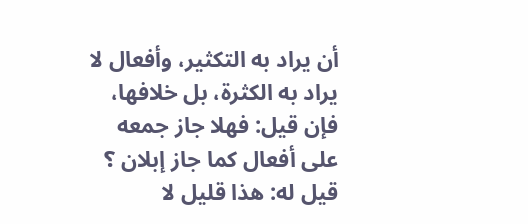أن يراد به التكثير، وأفعال لا يراد به الكثرة، بل خلافها، فإن قيل: فهلا جاز جمعه على أفعال كما جاز إبلان ؟ قيل له: هذا قليل لا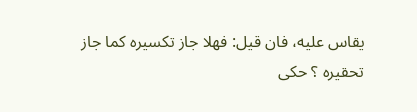يقاس عليه، فان قيل: فهلا جاز تكسيره كما جاز تحقيره ؟ حكى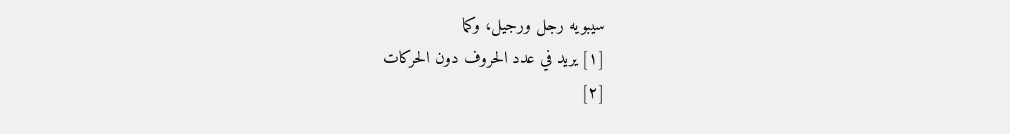سيبويه رجل ورجيل، وكما
[١] يريد في عدد الحروف دون الحركات
[٢]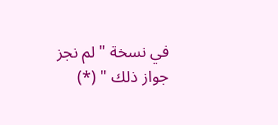في نسخة " لم نجز جواز ذلك " (*)